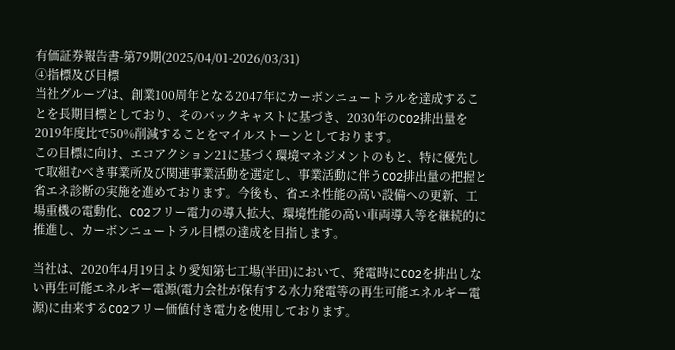有価証券報告書-第79期(2025/04/01-2026/03/31)
④指標及び目標
当社グループは、創業100周年となる2047年にカーボンニュートラルを達成することを長期目標としており、そのバックキャストに基づき、2030年のCO2排出量を2019年度比で50%削減することをマイルストーンとしております。
この目標に向け、エコアクション21に基づく環境マネジメントのもと、特に優先して取組むべき事業所及び関連事業活動を選定し、事業活動に伴うCO2排出量の把握と省エネ診断の実施を進めております。今後も、省エネ性能の高い設備への更新、工場重機の電動化、CO2フリー電力の導入拡大、環境性能の高い車両導入等を継続的に推進し、カーボンニュートラル目標の達成を目指します。

当社は、2020年4月19日より愛知第七工場(半田)において、発電時にCO2を排出しない再生可能エネルギー電源(電力会社が保有する水力発電等の再生可能エネルギー電源)に由来するCO2フリー価値付き電力を使用しております。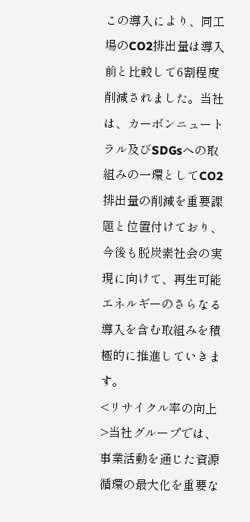この導入により、同工場のCO2排出量は導入前と比較して6割程度削減されました。当社は、カーボンニュートラル及びSDGsへの取組みの一環としてCO2排出量の削減を重要課題と位置付けており、今後も脱炭素社会の実現に向けて、再生可能エネルギーのさらなる導入を含む取組みを積極的に推進していきます。
<リサイクル率の向上>当社グループでは、事業活動を通じた資源循環の最大化を重要な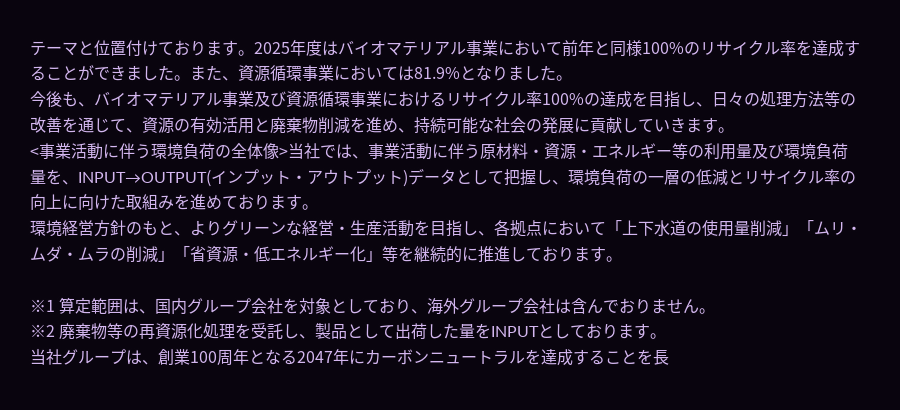テーマと位置付けております。2025年度はバイオマテリアル事業において前年と同様100%のリサイクル率を達成することができました。また、資源循環事業においては81.9%となりました。
今後も、バイオマテリアル事業及び資源循環事業におけるリサイクル率100%の達成を目指し、日々の処理方法等の改善を通じて、資源の有効活用と廃棄物削減を進め、持続可能な社会の発展に貢献していきます。
<事業活動に伴う環境負荷の全体像>当社では、事業活動に伴う原材料・資源・エネルギー等の利用量及び環境負荷量を、INPUT→OUTPUT(インプット・アウトプット)データとして把握し、環境負荷の一層の低減とリサイクル率の向上に向けた取組みを進めております。
環境経営方針のもと、よりグリーンな経営・生産活動を目指し、各拠点において「上下水道の使用量削減」「ムリ・ムダ・ムラの削減」「省資源・低エネルギー化」等を継続的に推進しております。

※1 算定範囲は、国内グループ会社を対象としており、海外グループ会社は含んでおりません。
※2 廃棄物等の再資源化処理を受託し、製品として出荷した量をINPUTとしております。
当社グループは、創業100周年となる2047年にカーボンニュートラルを達成することを長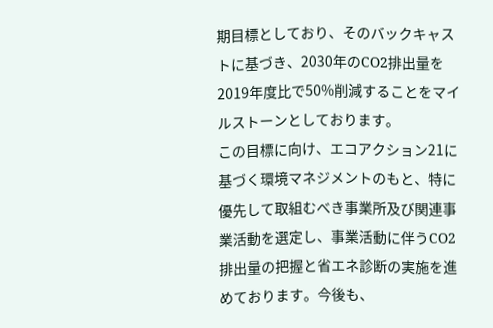期目標としており、そのバックキャストに基づき、2030年のCO2排出量を2019年度比で50%削減することをマイルストーンとしております。
この目標に向け、エコアクション21に基づく環境マネジメントのもと、特に優先して取組むべき事業所及び関連事業活動を選定し、事業活動に伴うCO2排出量の把握と省エネ診断の実施を進めております。今後も、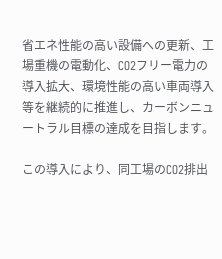省エネ性能の高い設備への更新、工場重機の電動化、CO2フリー電力の導入拡大、環境性能の高い車両導入等を継続的に推進し、カーボンニュートラル目標の達成を目指します。

この導入により、同工場のCO2排出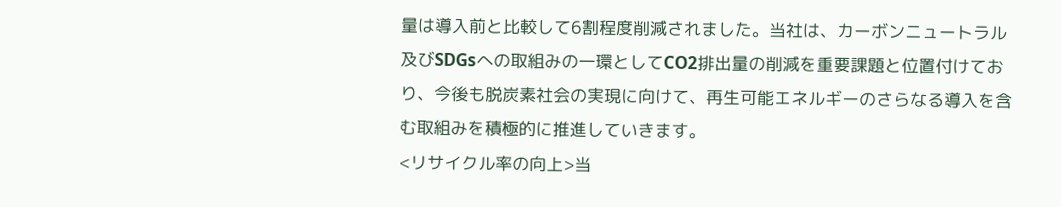量は導入前と比較して6割程度削減されました。当社は、カーボンニュートラル及びSDGsへの取組みの一環としてCO2排出量の削減を重要課題と位置付けており、今後も脱炭素社会の実現に向けて、再生可能エネルギーのさらなる導入を含む取組みを積極的に推進していきます。
<リサイクル率の向上>当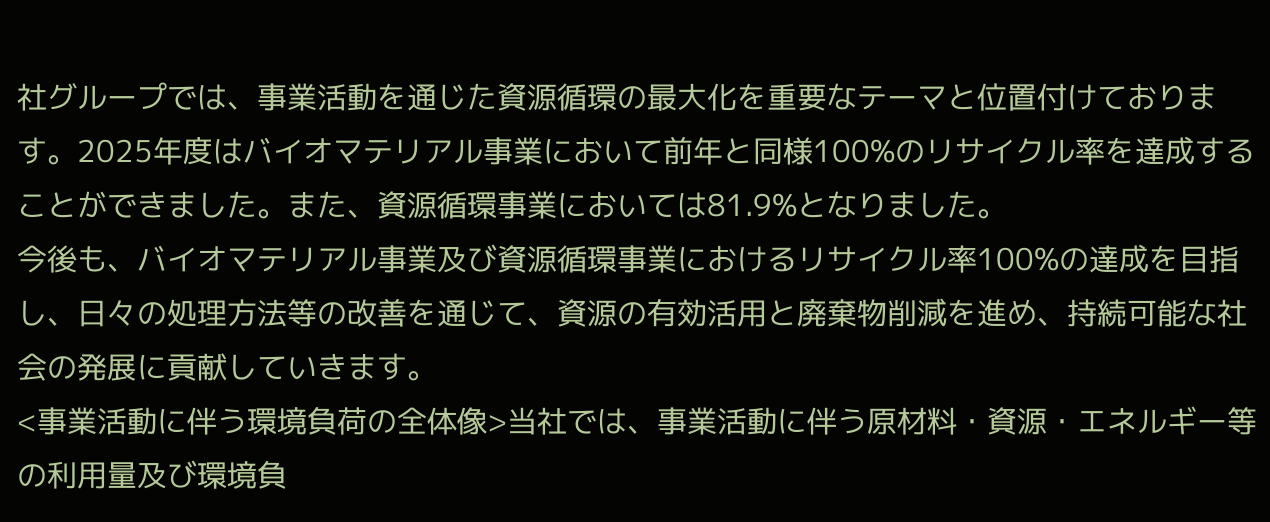社グループでは、事業活動を通じた資源循環の最大化を重要なテーマと位置付けております。2025年度はバイオマテリアル事業において前年と同様100%のリサイクル率を達成することができました。また、資源循環事業においては81.9%となりました。
今後も、バイオマテリアル事業及び資源循環事業におけるリサイクル率100%の達成を目指し、日々の処理方法等の改善を通じて、資源の有効活用と廃棄物削減を進め、持続可能な社会の発展に貢献していきます。
<事業活動に伴う環境負荷の全体像>当社では、事業活動に伴う原材料・資源・エネルギー等の利用量及び環境負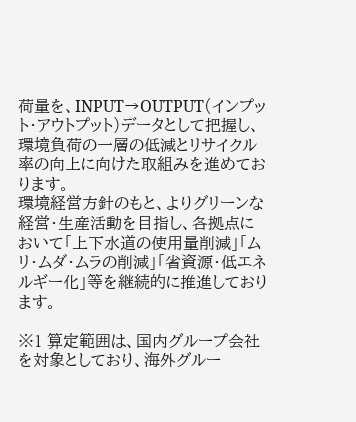荷量を、INPUT→OUTPUT(インプット・アウトプット)データとして把握し、環境負荷の一層の低減とリサイクル率の向上に向けた取組みを進めております。
環境経営方針のもと、よりグリーンな経営・生産活動を目指し、各拠点において「上下水道の使用量削減」「ムリ・ムダ・ムラの削減」「省資源・低エネルギー化」等を継続的に推進しております。

※1 算定範囲は、国内グループ会社を対象としており、海外グルー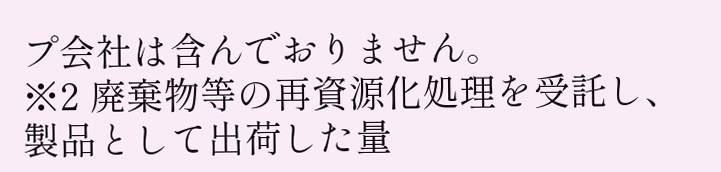プ会社は含んでおりません。
※2 廃棄物等の再資源化処理を受託し、製品として出荷した量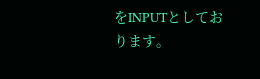をINPUTとしております。